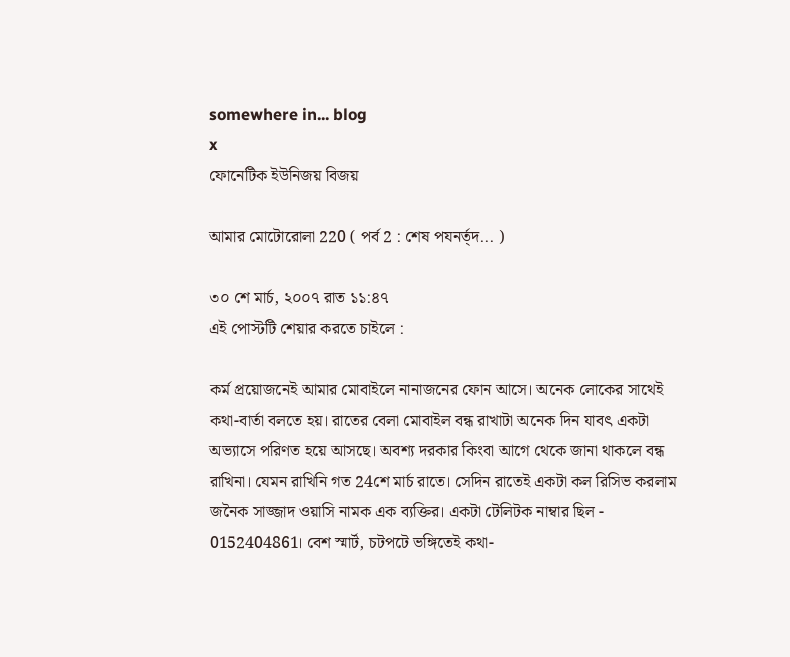somewhere in... blog
x
ফোনেটিক ইউনিজয় বিজয়

আমার মোটোরোলা 220 ( পর্ব 2 : শেষ পযনর্ত্দ... )

৩০ শে মার্চ, ২০০৭ রাত ১১:৪৭
এই পোস্টটি শেয়ার করতে চাইলে :

কর্ম প্রয়োজনেই আমার মোবাইলে নানাজনের ফোন আসে। অনেক লোকের সাথেই কথা-বার্তা বলতে হয়। রাতের বেলা মোবাইল বন্ধ রাখাটা অনেক দিন যাবৎ একটা অভ্যাসে পরিণত হয়ে আসছে। অবশ্য দরকার কিংবা আগে থেকে জানা থাকলে বন্ধ রাখিনা। যেমন রাখিনি গত 24শে মার্চ রাতে। সেদিন রাতেই একটা কল রিসিভ করলাম জনৈক সাজ্জাদ ওয়াসি নামক এক ব্যক্তির। একটা টেলিটক নাম্বার ছিল - 0152404861। বেশ স্মার্ট, চটপটে ভঙ্গিতেই কথা-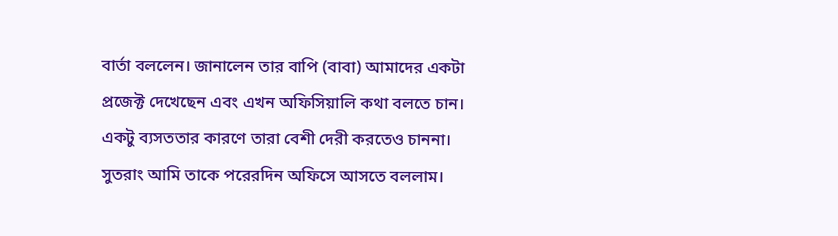বার্তা বললেন। জানালেন তার বাপি (বাবা) আমাদের একটা প্রজেক্ট দেখেছেন এবং এখন অফিসিয়ালি কথা বলতে চান। একটু ব্যসততার কারণে তারা বেশী দেরী করতেও চাননা। সুতরাং আমি তাকে পরেরদিন অফিসে আসতে বললাম।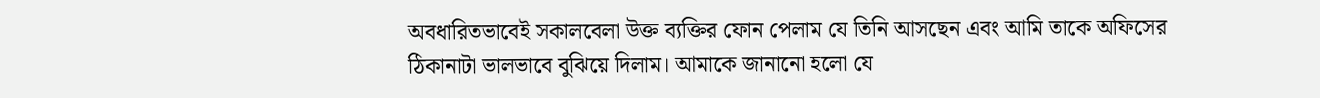অবধারিতভাবেই সকালবেলা উক্ত ব্যক্তির ফোন পেলাম যে তিনি আসছেন এবং আমি তাকে অফিসের ঠিকানাটা ভালভাবে বুঝিয়ে দিলাম। আমাকে জানানো হলো যে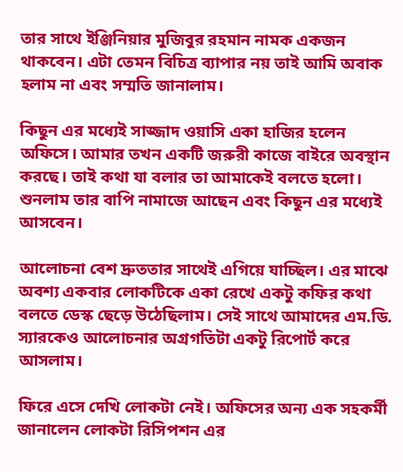তার সাথে ইঞ্জিনিয়ার মুজিবুর রহমান নামক একজন থাকবেন। এটা তেমন বিচিত্র ব্যাপার নয় তাই আমি অবাক হলাম না এবং সম্মতি জানালাম।

কিছুন এর মধ্যেই সাজ্জাদ ওয়াসি একা হাজির হলেন অফিসে। আমার তখন একটি জরুরী কাজে বাইরে অবস্থান করছে। তাই কথা যা বলার তা আমাকেই বলতে হলো। শুনলাম তার বাপি নামাজে আছেন এবং কিছুন এর মধ্যেই আসবেন।

আলোচনা বেশ দ্রুততার সাথেই এগিয়ে যাচ্ছিল। এর মাঝে অবশ্য একবার লোকটিকে একা রেখে একটু কফির কথা বলতে ডেস্ক ছেড়ে উঠেছিলাম। সেই সাথে আমাদের এম.ডি. স্যারকেও আলোচনার অগ্রগতিটা একটু রিপোর্ট করে আসলাম।

ফিরে এসে দেখি লোকটা নেই। অফিসের অন্য এক সহকর্মী জানালেন লোকটা রিসিপশন এর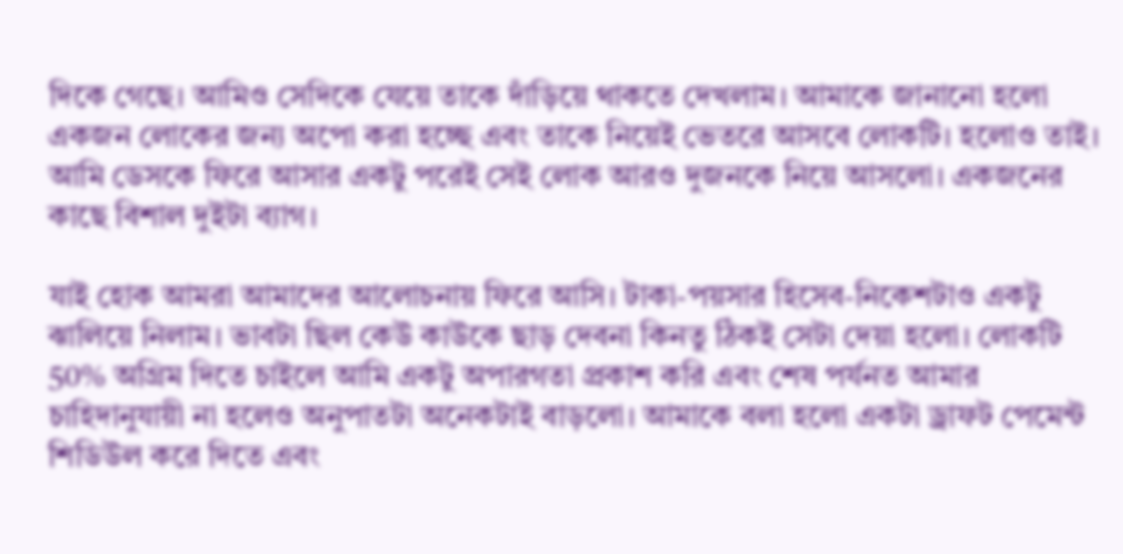দিকে গেছে। আমিও সেদিকে যেয়ে তাকে দাঁড়িয়ে থাকতে দেখলাম। আমাকে জানানো হলো একজন লোকের জন্য অপো করা হচ্ছে এবং তাকে নিয়েই ভেতরে আসবে লোকটি। হলোও তাই। আমি ডেসকে ফিরে আসার একটু পরেই সেই লোক আরও দুজনকে নিয়ে আসলো। একজনের কাছে বিশাল দুইটা ব্যাগ।

যাই হোক আমরা আমাদের আলোচনায় ফিরে আসি। টাকা-পয়সার হিসেব-নিকেশটাও একটু ঝালিয়ে নিলাম। ভাবটা ছিল কেউ কাউকে ছাড় দেবনা কিনতু ঠিকই সেটা দেয়া হলো। লোকটি 50% অগ্রিম দিতে চাইলে আমি একটু অপারগতা প্রকাশ করি এবং শেষ পর্যনত আমার চাহিদানুযায়ী না হলেও অনুপাতটা অনেকটাই বাড়লো। আমাকে বলা হলো একটা ড্রাফট পেমেন্ট শিডিউল করে দিতে এবং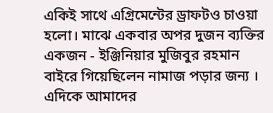একিই সাথে এগ্রিমেন্টের ড্রাফটও চাওয়া হলো। মাঝে একবার অপর দুজন ব্যক্তির একজন - ইঞ্জিনিয়ার মুজিবুর রহমান বাইরে গিয়েছিলেন নামাজ পড়ার জন্য । এদিকে আমাদের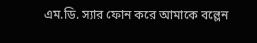এম.ডি. স্যার ফোন করে আমাকে বল্লেন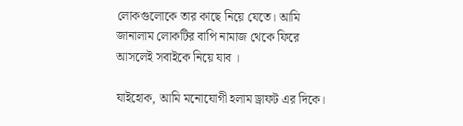লোকগুলোকে তার কাছে নিয়ে যেতে। আমি জানালাম লোকটির বাপি নামাজ থেকে ফিরে আসলেই সবাইকে নিয়ে যাব ।

যাইহোক, আমি মনোযোগী হলাম ড্রাফট এর দিকে।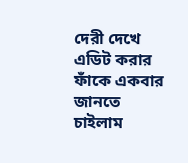দেরী দেখে এডিট করার ফাঁকে একবার জানতে চাইলাম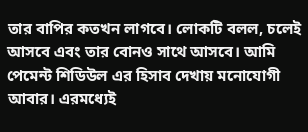তার বাপির কতখন লাগবে। লোকটি বলল, চলেই আসবে এবং তার বোনও সাথে আসবে। আমি পেমেন্ট শিডিউল এর হিসাব দেখায় মনোযোগী আবার। এরমধ্যেই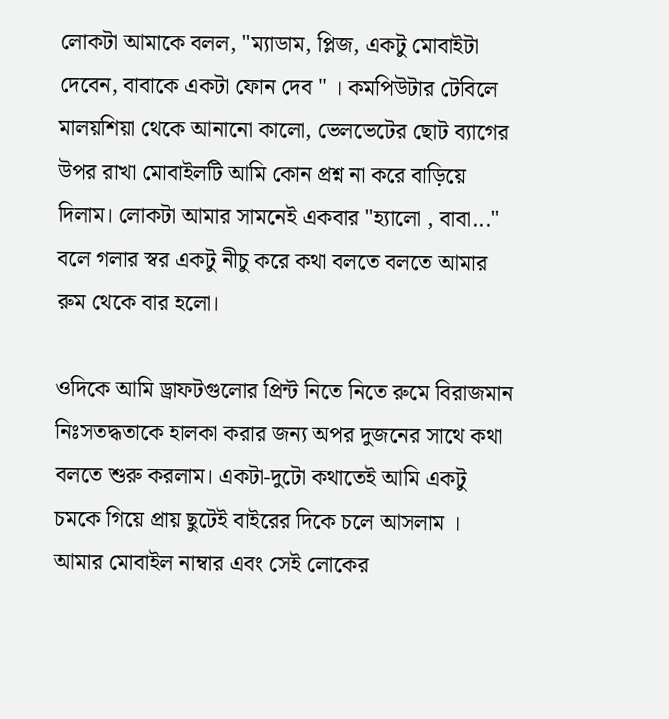লোকটা আমাকে বলল, "ম্যাডাম, প্লিজ, একটু মোবাইটা দেবেন, বাবাকে একটা ফোন দেব " । কমপিউটার টেবিলে মালয়শিয়া থেকে আনানো কালো, ভেলভেটের ছোট ব্যাগের উপর রাখা মোবাইলটি আমি কোন প্রশ্ন না করে বাড়িয়ে দিলাম। লোকটা আমার সামনেই একবার "হ্যালো , বাবা..." বলে গলার স্বর একটু নীচু করে কথা বলতে বলতে আমার রুম থেকে বার হলো।

ওদিকে আমি ড্রাফটগুলোর প্রিন্ট নিতে নিতে রুমে বিরাজমান নিঃসতদ্ধতাকে হালকা করার জন্য অপর দুজনের সাথে কথা বলতে শুরু করলাম। একটা-দুটো কথাতেই আমি একটু চমকে গিয়ে প্রায় ছুটেই বাইরের দিকে চলে আসলাম । আমার মোবাইল নাম্বার এবং সেই লোকের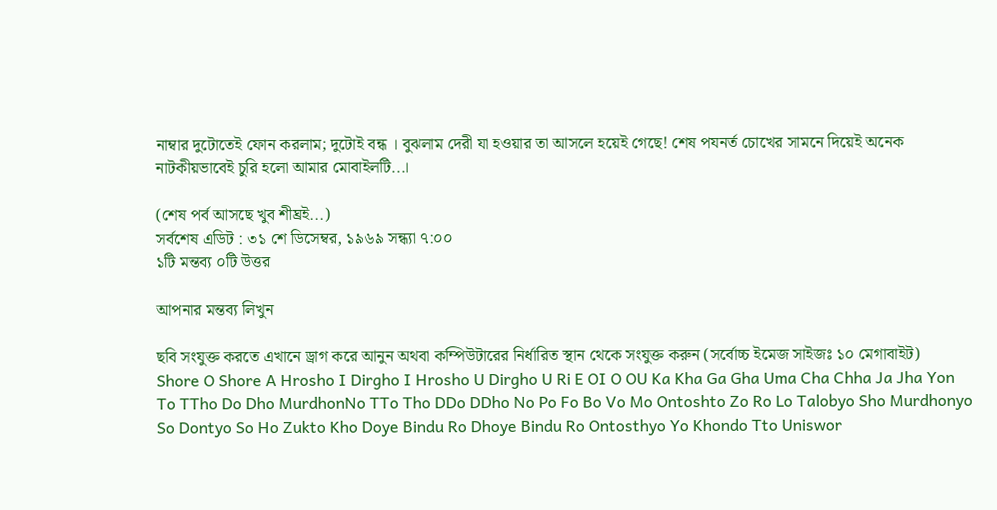নাম্বার দুটোতেই ফোন করলাম; দুটোই বন্ধ । বুঝলাম দেরী যা হওয়ার তা আসলে হয়েই গেছে! শেষ পযনর্ত চোখের সামনে দিয়েই অনেক নাটকীয়ভাবেই চুরি হলো আমার মোবাইলটি...।

(শেষ পর্ব আসছে খুব শীঘ্রই...)
সর্বশেষ এডিট : ৩১ শে ডিসেম্বর, ১৯৬৯ সন্ধ্যা ৭:০০
১টি মন্তব্য ০টি উত্তর

আপনার মন্তব্য লিখুন

ছবি সংযুক্ত করতে এখানে ড্রাগ করে আনুন অথবা কম্পিউটারের নির্ধারিত স্থান থেকে সংযুক্ত করুন (সর্বোচ্চ ইমেজ সাইজঃ ১০ মেগাবাইট)
Shore O Shore A Hrosho I Dirgho I Hrosho U Dirgho U Ri E OI O OU Ka Kha Ga Gha Uma Cha Chha Ja Jha Yon To TTho Do Dho MurdhonNo TTo Tho DDo DDho No Po Fo Bo Vo Mo Ontoshto Zo Ro Lo Talobyo Sho Murdhonyo So Dontyo So Ho Zukto Kho Doye Bindu Ro Dhoye Bindu Ro Ontosthyo Yo Khondo Tto Uniswor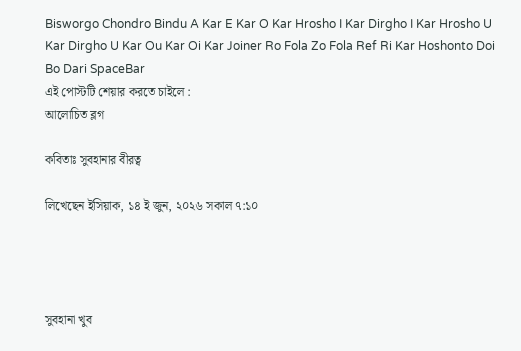Bisworgo Chondro Bindu A Kar E Kar O Kar Hrosho I Kar Dirgho I Kar Hrosho U Kar Dirgho U Kar Ou Kar Oi Kar Joiner Ro Fola Zo Fola Ref Ri Kar Hoshonto Doi Bo Dari SpaceBar
এই পোস্টটি শেয়ার করতে চাইলে :
আলোচিত ব্লগ

কবিতাঃ সুবহানার বীরত্ব

লিখেছেন ইসিয়াক, ১৪ ই জুন, ২০২৬ সকাল ৭:১০




সুবহানা খুব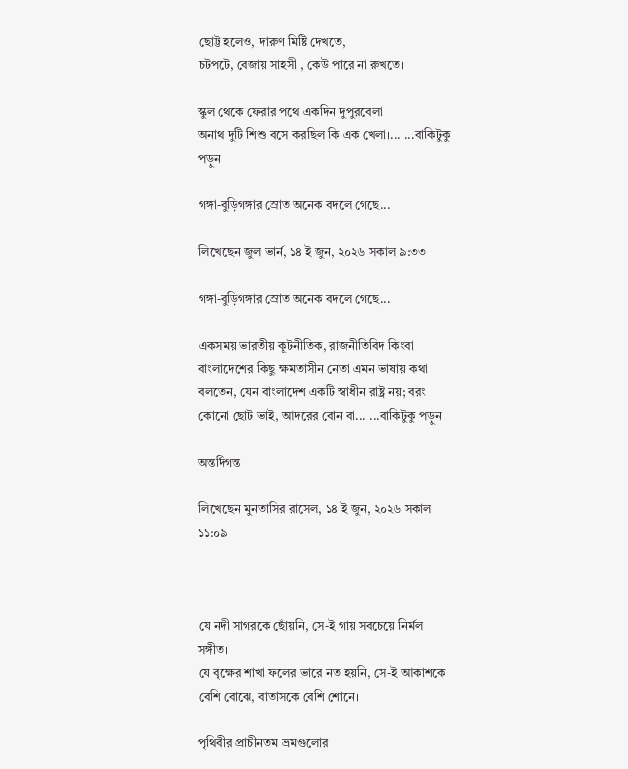ছোট্ট হলেও, দারুণ মিষ্টি দেখতে,
চটপটে, বেজায় সাহসী , কেউ পারে না রুখতে।

স্কুল থেকে ফেরার পথে একদিন দুপুরবেলা
অনাথ দুটি শিশু বসে করছিল কি এক খেলা।... ...বাকিটুকু পড়ুন

গঙ্গা-বুড়িগঙ্গার স্রোত অনেক বদলে গেছে...

লিখেছেন জুল ভার্ন, ১৪ ই জুন, ২০২৬ সকাল ৯:৩৩

গঙ্গা-বুড়িগঙ্গার স্রোত অনেক বদলে গেছে...

একসময় ভারতীয় কূটনীতিক, রাজনীতিবিদ কিংবা বাংলাদেশের কিছু ক্ষমতাসীন নেতা এমন ভাষায় কথা বলতেন, যেন বাংলাদেশ একটি স্বাধীন রাষ্ট্র নয়; বরং কোনো ছোট ভাই, আদরের বোন বা... ...বাকিটুকু পড়ুন

অন্তর্দিগন্ত

লিখেছেন মুনতাসির রাসেল, ১৪ ই জুন, ২০২৬ সকাল ১১:০৯



যে নদী সাগরকে ছোঁয়নি, সে-ই গায় সবচেয়ে নির্মল সঙ্গীত।
যে বৃক্ষের শাখা ফলের ভারে নত হয়নি, সে-ই আকাশকে বেশি বোঝে, বাতাসকে বেশি শোনে।

পৃথিবীর প্রাচীনতম ভ্রমগুলোর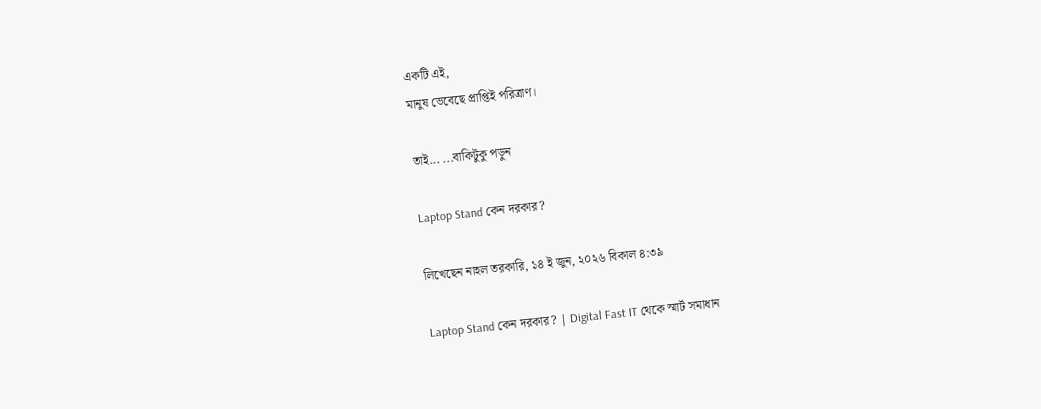একটি এই,
মানুষ ভেবেছে প্রাপ্তিই পরিত্রাণ।

তাই... ...বাকিটুকু পড়ুন

Laptop Stand কেন দরকার?

লিখেছেন নাহল তরকারি, ১৪ ই জুন, ২০২৬ বিকাল ৪:৩৯

Laptop Stand কেন দরকার? | Digital Fast IT থেকে স্মার্ট সমাধান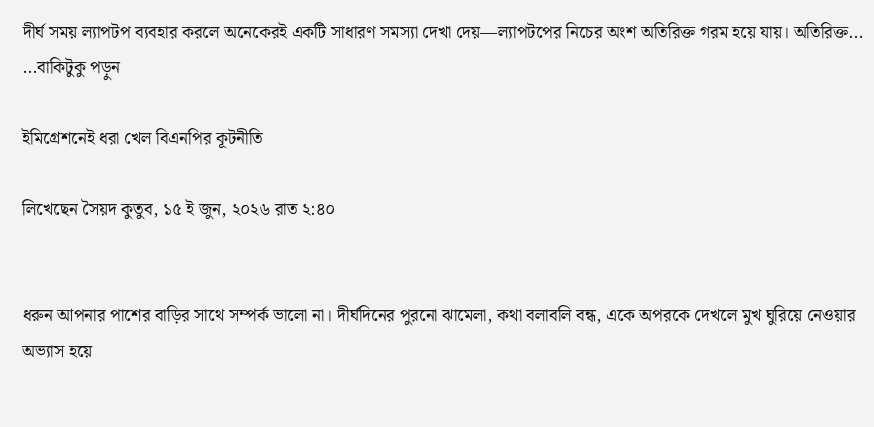দীর্ঘ সময় ল্যাপটপ ব্যবহার করলে অনেকেরই একটি সাধারণ সমস্যা দেখা দেয়—ল্যাপটপের নিচের অংশ অতিরিক্ত গরম হয়ে যায়। অতিরিক্ত... ...বাকিটুকু পড়ুন

ইমিগ্রেশনেই ধরা খেল বিএনপির কূটনীতি

লিখেছেন সৈয়দ কুতুব, ১৫ ই জুন, ২০২৬ রাত ২:৪০


ধরুন আপনার পাশের বাড়ির সাথে সম্পর্ক ভালো না। দীর্ঘদিনের পুরনো ঝামেলা, কথা বলাবলি বন্ধ, একে অপরকে দেখলে মুখ ঘুরিয়ে নেওয়ার অভ্যাস হয়ে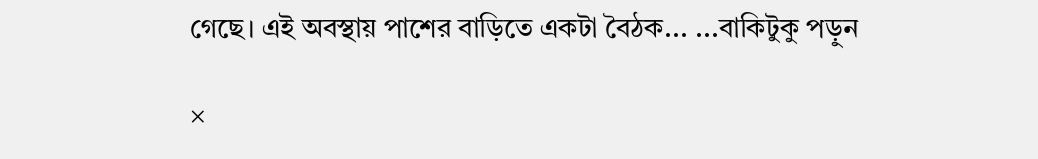গেছে। এই অবস্থায় পাশের বাড়িতে একটা বৈঠক... ...বাকিটুকু পড়ুন

×